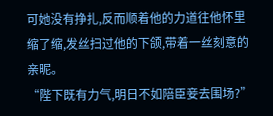可她没有挣扎,反而顺着他的力道往他怀里缩了缩,发丝扫过他的下颌,带着一丝刻意的亲昵。
“陛下既有力气,明日不如陪臣妾去围场?”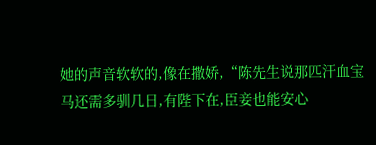她的声音软软的,像在撒娇,“陈先生说那匹汗血宝马还需多驯几日,有陛下在,臣妾也能安心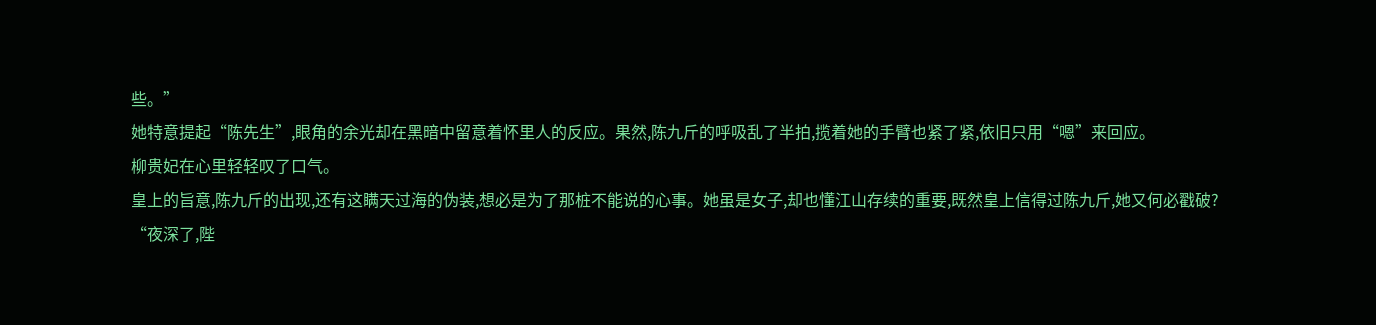些。”
她特意提起“陈先生”,眼角的余光却在黑暗中留意着怀里人的反应。果然,陈九斤的呼吸乱了半拍,揽着她的手臂也紧了紧,依旧只用“嗯”来回应。
柳贵妃在心里轻轻叹了口气。
皇上的旨意,陈九斤的出现,还有这瞒天过海的伪装,想必是为了那桩不能说的心事。她虽是女子,却也懂江山存续的重要,既然皇上信得过陈九斤,她又何必戳破?
“夜深了,陛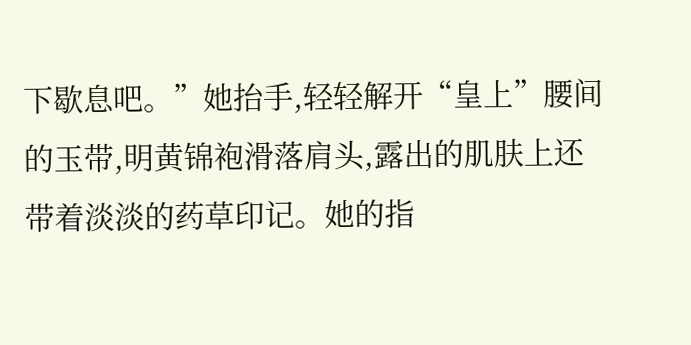下歇息吧。”她抬手,轻轻解开“皇上”腰间的玉带,明黄锦袍滑落肩头,露出的肌肤上还带着淡淡的药草印记。她的指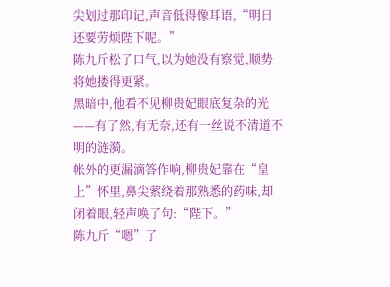尖划过那印记,声音低得像耳语,“明日还要劳烦陛下呢。”
陈九斤松了口气,以为她没有察觉,顺势将她搂得更紧。
黑暗中,他看不见柳贵妃眼底复杂的光——有了然,有无奈,还有一丝说不清道不明的涟漪。
帐外的更漏滴答作响,柳贵妃靠在“皇上”怀里,鼻尖萦绕着那熟悉的药味,却闭着眼,轻声唤了句:“陛下。”
陈九斤“嗯”了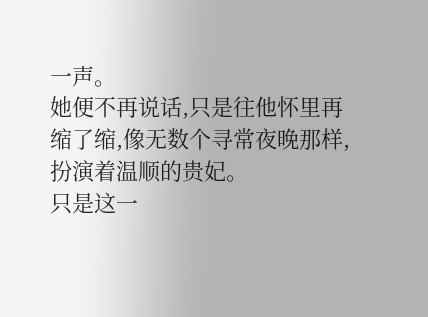一声。
她便不再说话,只是往他怀里再缩了缩,像无数个寻常夜晚那样,扮演着温顺的贵妃。
只是这一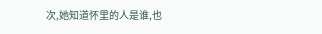次,她知道怀里的人是谁,也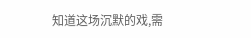知道这场沉默的戏,需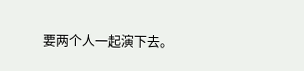要两个人一起演下去。